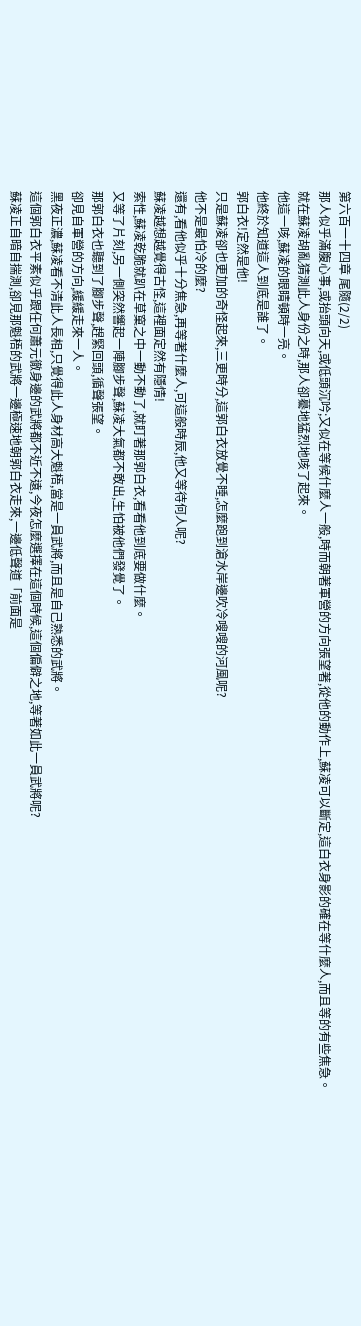第六百一十四章 尾隨(2/2)
那人似乎滿腹心事,或抬頭向天,或低頭沉吟;又似在等候什麼人一般,時而朝著軍營的方向張望著,從他的動作上,蘇凌可以斷定,這白衣身影的確在等什麼人,而且等的有些焦急。
就在蘇凌胡亂猜測此人身份之時,那人卻驀地猛烈地咳了起來。
他這一咳,蘇凌的眼睛頓時一亮。
他終於知道這人到底是誰了。
郭白衣!定然是他!
只是蘇凌卻也更加的奇怪起來,三更時分,這郭白衣放覺不睡,怎麼跑到滄水岸邊吹冷嗖嗖的河風呢?
他不是最怕冷的麼?
還有,看他似乎十分焦急,再等著什麼人,可這般時辰,他又等待何人呢?
蘇凌越想越覺得古怪,這裡面定然有隱情!
索性,蘇凌乾脆就趴在草窠之中一動不動了,就盯著那郭白衣,看看他到底要做什麼。
又等了片刻,另一側突然響起一陣腳步聲,蘇凌大氣都不敢出,生怕被他們發覺了。
那郭白衣也聽到了腳步聲,趕緊回頭,循聲張望。
卻見自軍營的方向,緩緩走來一人。
黑夜正濃,蘇凌看不清此人長相,只覺得此人身材高大魁梧,當是一員武將,而且是自己熟悉的武將。
這個郭白衣平素似乎跟任何蕭元徹身邊的武將都不近不遠,今夜怎麼選擇在這個時候,這個偏僻之地,等著如此一員武將呢?
蘇凌正自暗自揣測,卻見那魁梧的武將一邊極速地朝郭白衣走來,一邊低聲道「前面是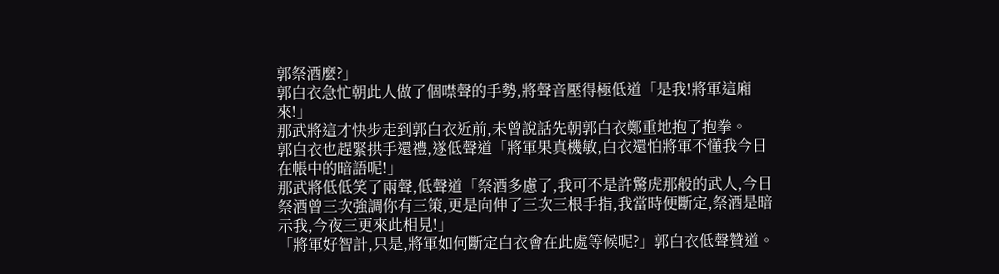郭祭酒麼?」
郭白衣急忙朝此人做了個噤聲的手勢,將聲音壓得極低道「是我!將軍這廂來!」
那武將這才快步走到郭白衣近前,未曾說話先朝郭白衣鄭重地抱了抱拳。
郭白衣也趕緊拱手還禮,遂低聲道「將軍果真機敏,白衣還怕將軍不懂我今日在帳中的暗語呢!」
那武將低低笑了兩聲,低聲道「祭酒多慮了,我可不是許驚虎那般的武人,今日祭酒曾三次強調你有三策,更是向伸了三次三根手指,我當時便斷定,祭酒是暗示我,今夜三更來此相見!」
「將軍好智計,只是,將軍如何斷定白衣會在此處等候呢?」郭白衣低聲贊道。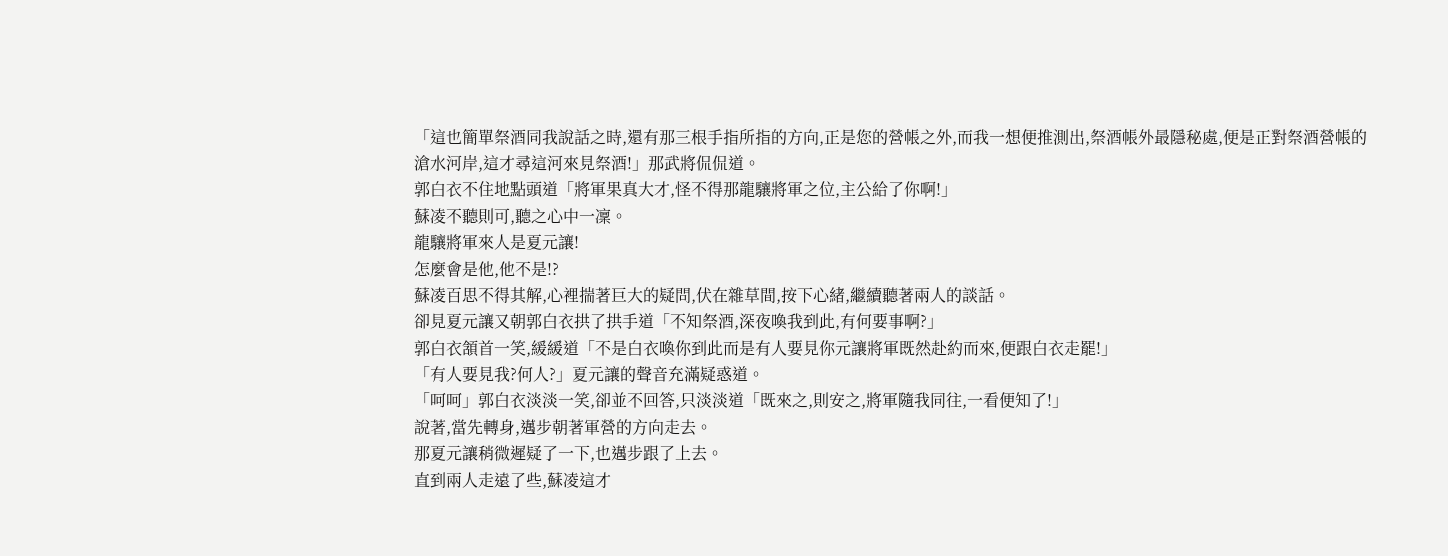「這也簡單祭酒同我說話之時,還有那三根手指所指的方向,正是您的營帳之外,而我一想便推測出,祭酒帳外最隱秘處,便是正對祭酒營帳的
滄水河岸,這才尋這河來見祭酒!」那武將侃侃道。
郭白衣不住地點頭道「將軍果真大才,怪不得那龍驤將軍之位,主公給了你啊!」
蘇凌不聽則可,聽之心中一凜。
龍驤將軍來人是夏元讓!
怎麼會是他,他不是!?
蘇凌百思不得其解,心裡揣著巨大的疑問,伏在雜草間,按下心緒,繼續聽著兩人的談話。
卻見夏元讓又朝郭白衣拱了拱手道「不知祭酒,深夜喚我到此,有何要事啊?」
郭白衣頷首一笑,緩緩道「不是白衣喚你到此而是有人要見你元讓將軍既然赴約而來,便跟白衣走罷!」
「有人要見我?何人?」夏元讓的聲音充滿疑惑道。
「呵呵」郭白衣淡淡一笑,卻並不回答,只淡淡道「既來之,則安之,將軍隨我同往,一看便知了!」
說著,當先轉身,邁步朝著軍營的方向走去。
那夏元讓稍微遲疑了一下,也邁步跟了上去。
直到兩人走遠了些,蘇凌這才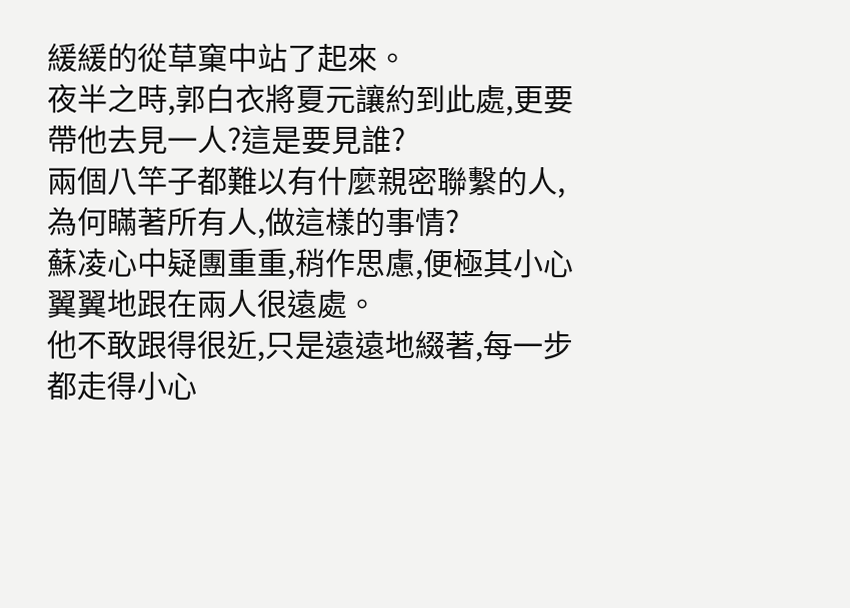緩緩的從草窠中站了起來。
夜半之時,郭白衣將夏元讓約到此處,更要帶他去見一人?這是要見誰?
兩個八竿子都難以有什麼親密聯繫的人,為何瞞著所有人,做這樣的事情?
蘇凌心中疑團重重,稍作思慮,便極其小心翼翼地跟在兩人很遠處。
他不敢跟得很近,只是遠遠地綴著,每一步都走得小心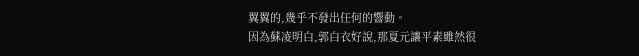翼翼的,幾乎不發出任何的響動。
因為蘇凌明白,郭白衣好說,那夏元讓平素雖然很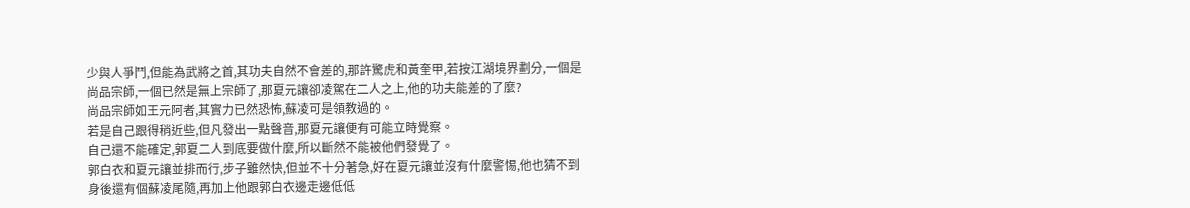少與人爭鬥,但能為武將之首,其功夫自然不會差的,那許驚虎和黃奎甲,若按江湖境界劃分,一個是尚品宗師,一個已然是無上宗師了,那夏元讓卻凌駕在二人之上,他的功夫能差的了麼?
尚品宗師如王元阿者,其實力已然恐怖,蘇凌可是領教過的。
若是自己跟得稍近些,但凡發出一點聲音,那夏元讓便有可能立時覺察。
自己還不能確定,郭夏二人到底要做什麼,所以斷然不能被他們發覺了。
郭白衣和夏元讓並排而行,步子雖然快,但並不十分著急,好在夏元讓並沒有什麼警惕,他也猜不到身後還有個蘇凌尾隨,再加上他跟郭白衣邊走邊低低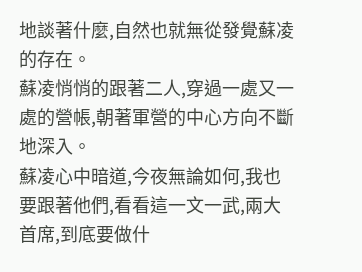地談著什麼,自然也就無從發覺蘇凌的存在。
蘇凌悄悄的跟著二人,穿過一處又一處的營帳,朝著軍營的中心方向不斷地深入。
蘇凌心中暗道,今夜無論如何,我也要跟著他們,看看這一文一武,兩大首席,到底要做什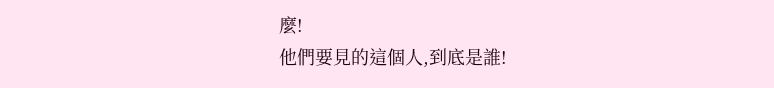麼!
他們要見的這個人,到底是誰!